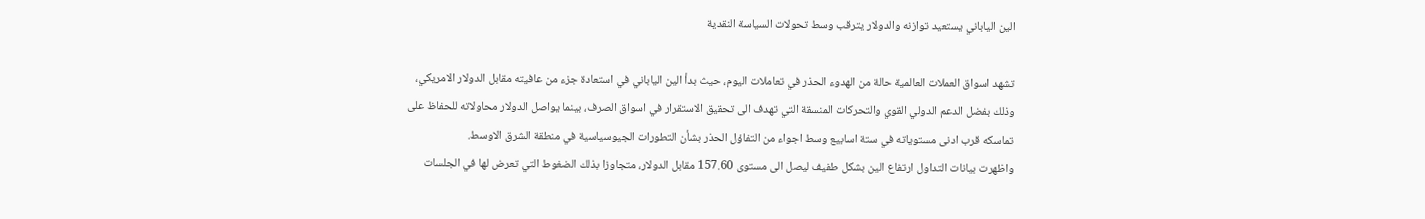الين الياباني يستعيد توازنه والدولار يترقب وسط تحولات السياسة النقدية

تشهد اسواق العملات العالمية حالة من الهدوء الحذر في تعاملات اليوم، حيث بدأ الين الياباني في استعادة جزء من عافيته مقابل الدولار الامريكي، وذلك بفضل الدعم الدولي القوي والتحركات المنسقة التي تهدف الى تحقيق الاستقرار في اسواق الصرف، بينما يواصل الدولار محاولاته للحفاظ على تماسكه قرب ادنى مستوياته في ستة اسابيع وسط اجواء من التفاؤل الحذر بشأن التطورات الجيوسياسية في منطقة الشرق الاوسط.
واظهرت بيانات التداول ارتفاع الين بشكل طفيف ليصل الى مستوى 157.60 مقابل الدولار، متجاوزا بذلك الضغوط التي تعرض لها في الجلسات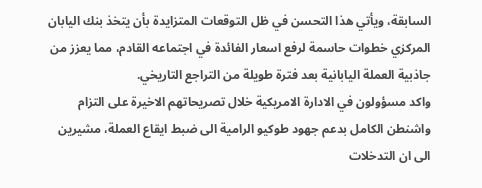السابقة، ويأتي هذا التحسن في ظل التوقعات المتزايدة بأن يتخذ بنك اليابان المركزي خطوات حاسمة لرفع اسعار الفائدة في اجتماعه القادم، مما يعزز من جاذبية العملة اليابانية بعد فترة طويلة من التراجع التاريخي.
واكد مسؤولون في الادارة الامريكية خلال تصريحاتهم الاخيرة على التزام واشنطن الكامل بدعم جهود طوكيو الرامية الى ضبط ايقاع العملة، مشيرين الى ان التدخلات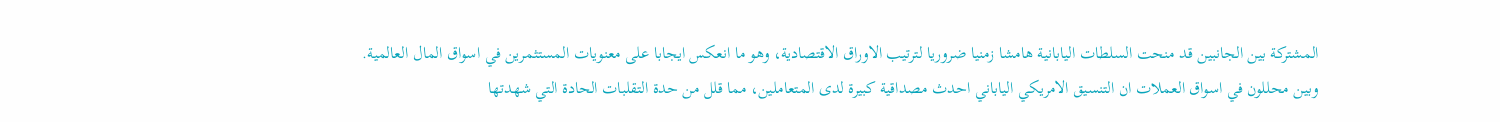المشتركة بين الجانبين قد منحت السلطات اليابانية هامشا زمنيا ضروريا لترتيب الاوراق الاقتصادية، وهو ما انعكس ايجابا على معنويات المستثمرين في اسواق المال العالمية.
وبين محللون في اسواق العملات ان التنسيق الامريكي الياباني احدث مصداقية كبيرة لدى المتعاملين، مما قلل من حدة التقلبات الحادة التي شهدتها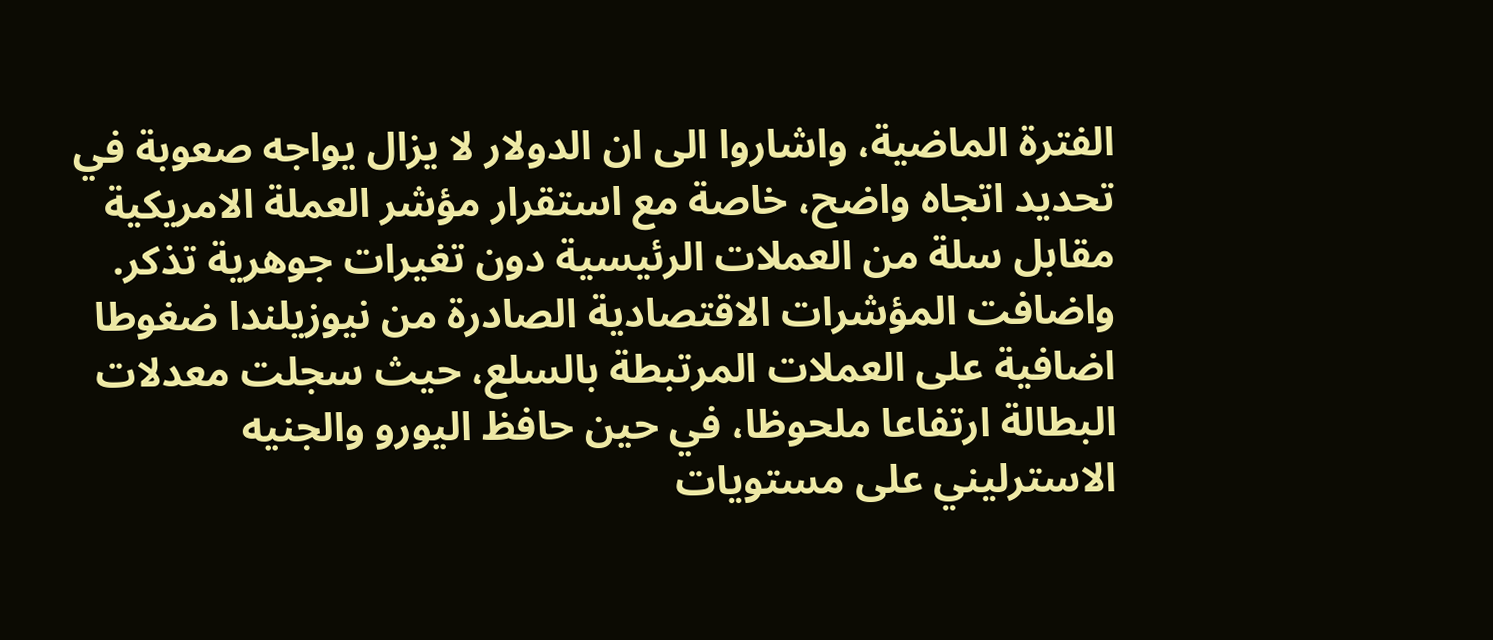الفترة الماضية، واشاروا الى ان الدولار لا يزال يواجه صعوبة في تحديد اتجاه واضح، خاصة مع استقرار مؤشر العملة الامريكية مقابل سلة من العملات الرئيسية دون تغيرات جوهرية تذكر.
واضافت المؤشرات الاقتصادية الصادرة من نيوزيلندا ضغوطا اضافية على العملات المرتبطة بالسلع، حيث سجلت معدلات البطالة ارتفاعا ملحوظا، في حين حافظ اليورو والجنيه الاسترليني على مستويات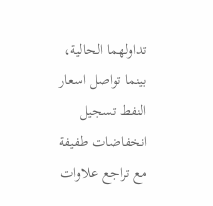تداولهما الحالية، بينما تواصل اسعار النفط تسجيل انخفاضات طفيفة مع تراجع علاوات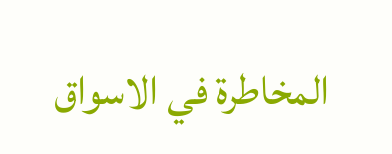المخاطرة في الاسواق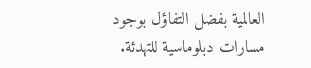العالمية بفضل التفاؤل بوجود مسارات دبلوماسية للتهدئة.